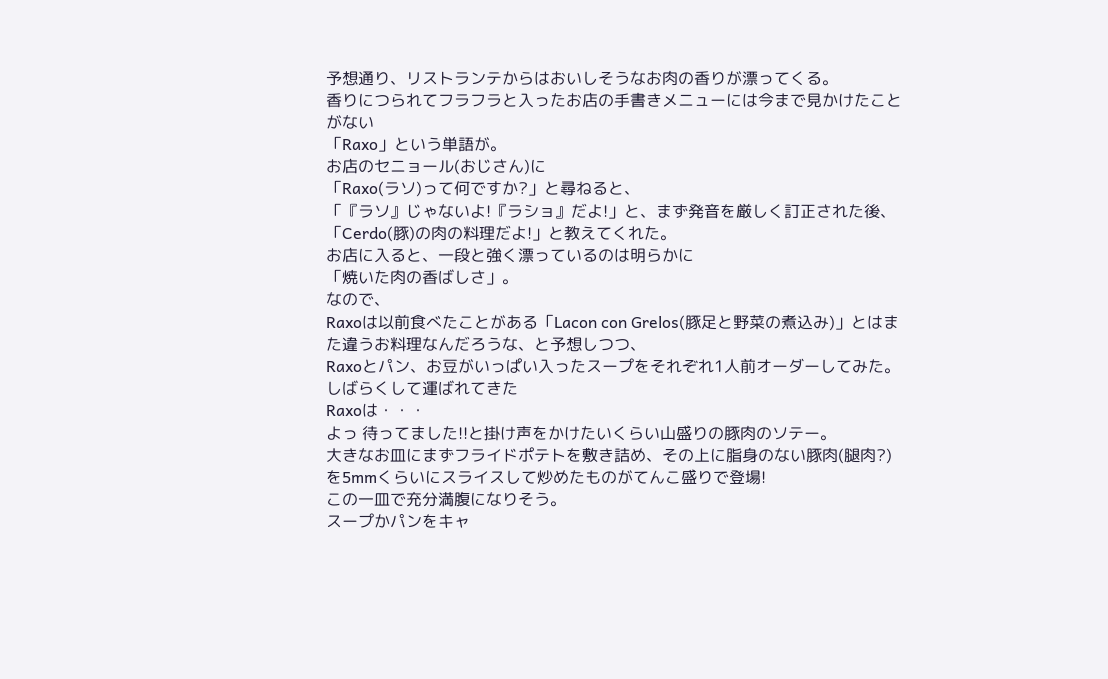予想通り、リストランテからはおいしそうなお肉の香りが漂ってくる。
香りにつられてフラフラと入ったお店の手書きメニューには今まで見かけたことがない
「Raxo」という単語が。
お店のセニョール(おじさん)に
「Raxo(ラソ)って何ですか?」と尋ねると、
「『ラソ』じゃないよ!『ラショ』だよ!」と、まず発音を厳しく訂正された後、
「Cerdo(豚)の肉の料理だよ!」と教えてくれた。
お店に入ると、一段と強く漂っているのは明らかに
「焼いた肉の香ばしさ」。
なので、
Raxoは以前食べたことがある「Lacon con Grelos(豚足と野菜の煮込み)」とはまた違うお料理なんだろうな、と予想しつつ、
Raxoとパン、お豆がいっぱい入ったスープをそれぞれ1人前オーダーしてみた。
しばらくして運ばれてきた
Raxoは・・・
よっ 待ってました!!と掛け声をかけたいくらい山盛りの豚肉のソテー。
大きなお皿にまずフライドポテトを敷き詰め、その上に脂身のない豚肉(腿肉?)を5mmくらいにスライスして炒めたものがてんこ盛りで登場!
この一皿で充分満腹になりそう。
スープかパンをキャ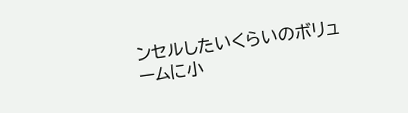ンセルしたいくらいのボリュームに小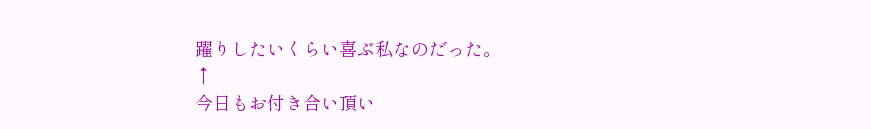躍りしたいくらい喜ぶ私なのだった。
↑
今日もお付き合い頂い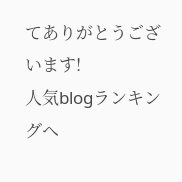てありがとうございます!
人気blogランキングへ